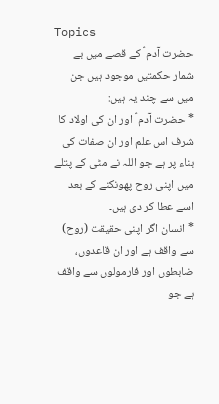Topics
حضرت آدم ؑ کے قصے میں بے شمار حکمتیں موجود ہیں جن میں سے چند یہ ہیں:
* حضرت آدم ؑ اور ان کی اولاد کا شرف اس علم اور ان صفات کی بناء پر ہے جو اللہ نے مٹی کے پتلے میں اپنی روح پھونکنے کے بعد اسے عطا کر دی ہیں۔
* انسان اگر اپنی حقیقت (روح) سے واقف ہے اور ان قاعدوں، ضابطوں اور فارمولوں سے واقف ہے جو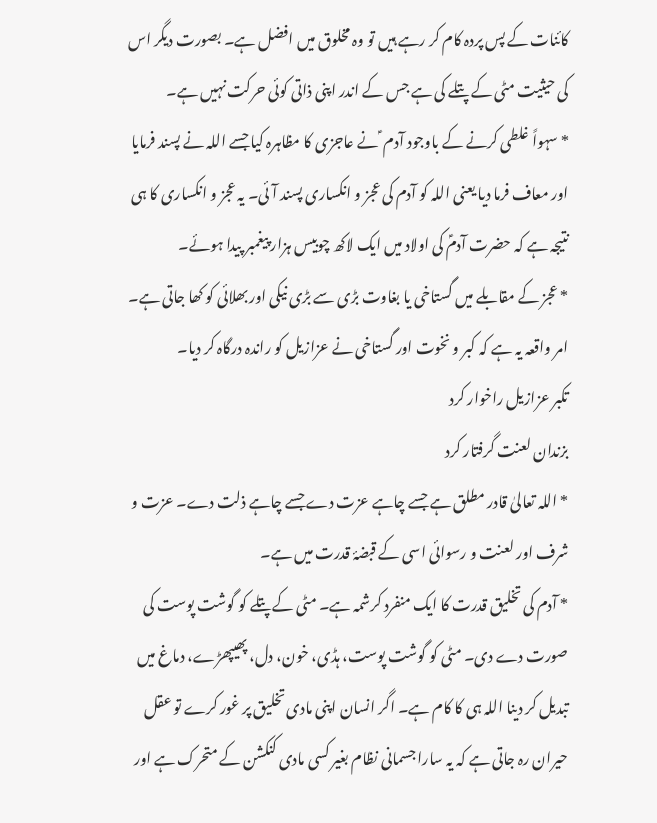کائنات کے پس پردہ کام کر رہے ہیں تو وہ مخلوق میں افضل ہے۔ بصورت دیگر اس کی حیثیت مٹی کے پتلے کی ہے جس کے اندر اپنی ذاتی کوئی حرکت نہیں ہے۔
* سہواً غلطی کرنے کے باوجود آدم ؑ نے عاجزی کا مظاہرہ کیا جسے اللہ نے پسند فرمایا اور معاف فرما دیا یعنی اللہ کو آدم کی عجز و انکساری پسند آئی۔ یہ عجز و انکساری کا ہی نتیجہ ہے کہ حضرت آدمؑ کی اولاد میں ایک لاکھ چوبیس ہزار پیغمبر پیدا ہوئے۔
* عجز کے مقابلے میں گستاخی یا بغاوت بڑی سے بڑی نیکی اور بھلائی کو کھا جاتی ہے۔ امر واقعہ یہ ہے کہ کبر و نخوت اور گستاخی نے عزازیل کو راندہ درگاہ کر دیا۔
تکبر عزازیل راخوار کرد
بزندان لعنت گرفتار کرد
* اللہ تعالیٰ قادر مطلق ہے جسے چاہے عزت دے جسے چاہے ذلت دے۔ عزت و شرف اور لعنت و رسوائی اسی کے قبضۂ قدرت میں ہے۔
* آدم کی تخلیق قدرت کا ایک منفرد کرشمہ ہے۔ مٹی کے پتلے کو گوشت پوست کی صورت دے دی۔ مٹی کو گوشت پوست، ہڈی، خون، دل، پھیپھڑے، دماغ میں تبدیل کر دینا اللہ ہی کا کام ہے۔ اگر انسان اپنی مادی تخلیق پر غور کرے تو عقل حیران رہ جاتی ہے کہ یہ سارا جسمانی نظام بغیر کسی مادی کنکشن کے متحرک ہے اور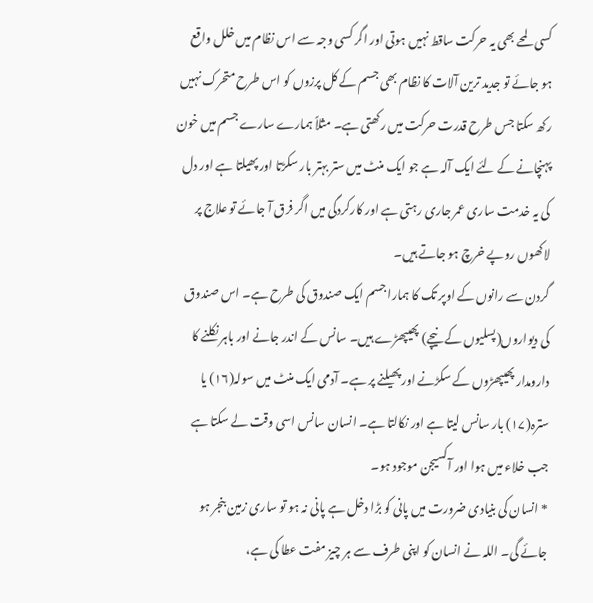کسی لمحے بھی یہ حرکت ساقط نہیں ہوتی اور اگر کسی وجہ سے اس نظام میں خلل واقع ہو جائے تو جدید ترین آلات کا نظام بھی جسم کے کل پرزوں کو اس طرح متحرک نہیں رکھ سکتا جس طرح قدرت حرکت میں رکھتی ہے۔ مثلاً ہمارے سارے جسم میں خون پہنچانے کے لئے ایک آلہ ہے جو ایک منٹ میں ستر بہتر بار سکڑتا اور پھیلتا ہے اور دل کی یہ خدمت ساری عمر جاری رہتی ہے اور کارکردگی میں اگر فرق آ جائے تو علاج پر لاکھوں روپے خرچ ہو جاتے ہیں۔
گردن سے رانوں کے اوپر تک کا ہمارا جسم ایک صندوق کی طرح ہے۔ اس صندوق کی دیواروں(پسلیوں کے نیچے) پھیپھڑے ہیں۔ سانس کے اندر جانے اور باہر نکلنے کا دارومدار پھیپھڑوں کے سکڑنے اور پھیلنے پر ہے۔ آدمی ایک منٹ میں سولہ(۱۶) یا سترہ(۱۷) بار سانس لیتا ہے اور نکالتا ہے۔ انسان سانس اسی وقت لے سکتا ہے جب خلاء میں ہوا اور آکسیجن موجود ہو۔
* انسان کی بنیادی ضرورت میں پانی کو بڑا دخل ہے پانی نہ ہو تو ساری زمین بنجر ہو جائے گی۔ اللہ نے انسان کو اپنی طرف سے ہر چیز مفت عطا کی ہے،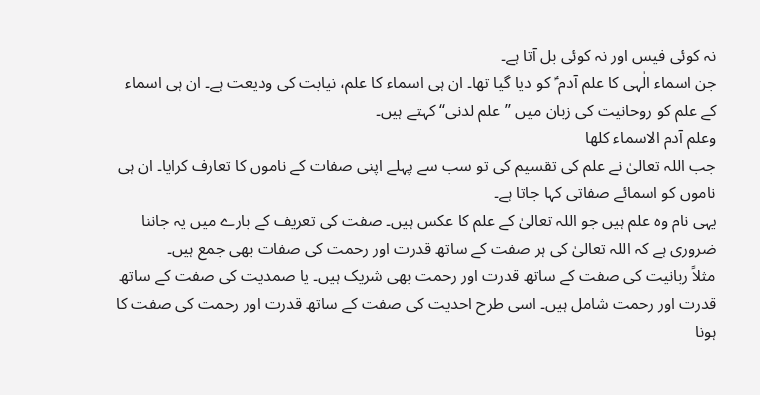نہ کوئی فیس اور نہ کوئی بل آتا ہے۔
جن اسماء الٰہی کا علم آدم ؑ کو دیا گیا تھا۔ ان ہی اسماء کا علم، نیابت کی ودیعت ہے۔ ان ہی اسماء کے علم کو روحانیت کی زبان میں ’’علم لدنی‘‘ کہتے ہیں۔
وعلم آدم الاسماء کلھا
جب اللہ تعالیٰ نے علم کی تقسیم کی تو سب سے پہلے اپنی صفات کے ناموں کا تعارف کرایا۔ ان ہی ناموں کو اسمائے صفاتی کہا جاتا ہے۔
یہی نام وہ علم ہیں جو اللہ تعالیٰ کے علم کا عکس ہیں۔ صفت کی تعریف کے بارے میں یہ جاننا ضروری ہے کہ اللہ تعالیٰ کی ہر صفت کے ساتھ قدرت اور رحمت کی صفات بھی جمع ہیں۔
مثلاً ربانیت کی صفت کے ساتھ قدرت اور رحمت بھی شریک ہیں۔ یا صمدیت کی صفت کے ساتھ قدرت اور رحمت شامل ہیں۔ اسی طرح احدیت کی صفت کے ساتھ قدرت اور رحمت کی صفت کا ہونا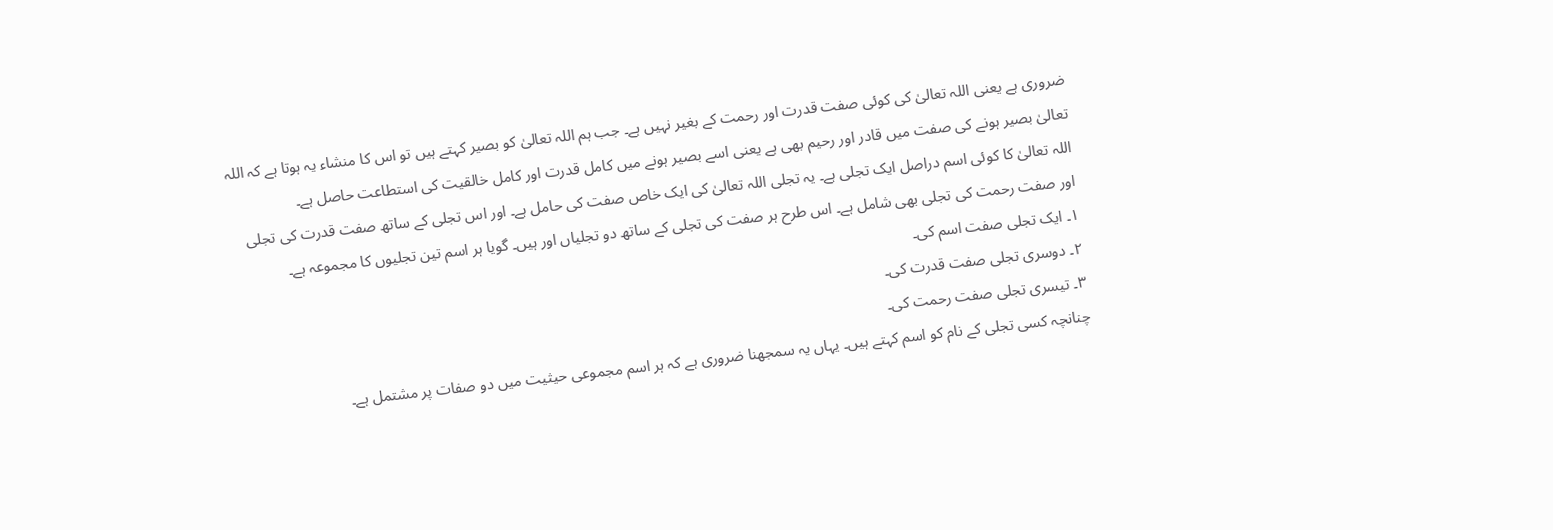ضروری ہے یعنی اللہ تعالیٰ کی کوئی صفت قدرت اور رحمت کے بغیر نہیں ہے۔ جب ہم اللہ تعالیٰ کو بصیر کہتے ہیں تو اس کا منشاء یہ ہوتا ہے کہ اللہ تعالیٰ بصیر ہونے کی صفت میں قادر اور رحیم بھی ہے یعنی اسے بصیر ہونے میں کامل قدرت اور کامل خالقیت کی استطاعت حاصل ہے۔
اللہ تعالیٰ کا کوئی اسم دراصل ایک تجلی ہے۔ یہ تجلی اللہ تعالیٰ کی ایک خاص صفت کی حامل ہے۔ اور اس تجلی کے ساتھ صفت قدرت کی تجلی اور صفت رحمت کی تجلی بھی شامل ہے۔ اس طرح ہر صفت کی تجلی کے ساتھ دو تجلیاں اور ہیں۔ گویا ہر اسم تین تجلیوں کا مجموعہ ہے۔
۱۔ ایک تجلی صفت اسم کی۔
۲۔ دوسری تجلی صفت قدرت کی۔
۳۔ تیسری تجلی صفت رحمت کی۔
چنانچہ کسی تجلی کے نام کو اسم کہتے ہیں۔ یہاں یہ سمجھنا ضروری ہے کہ ہر اسم مجموعی حیثیت میں دو صفات پر مشتمل ہے۔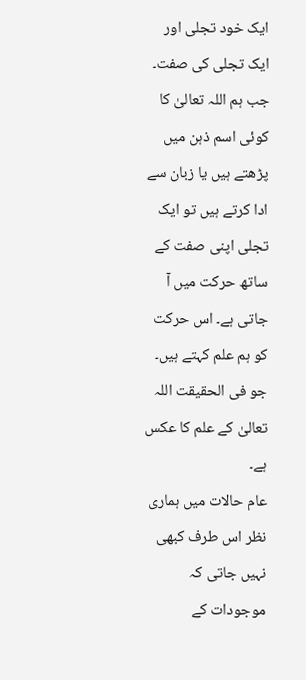ایک خود تجلی اور ایک تجلی کی صفت۔ جب ہم اللہ تعالیٰ کا کوئی اسم ذہن میں پڑھتے ہیں یا زبان سے ادا کرتے ہیں تو ایک تجلی اپنی صفت کے ساتھ حرکت میں آ جاتی ہے۔ اس حرکت کو ہم علم کہتے ہیں۔ جو فی الحقیقت اللہ تعالیٰ کے علم کا عکس ہے۔
عام حالات میں ہماری نظر اس طرف کبھی نہیں جاتی کہ موجودات کے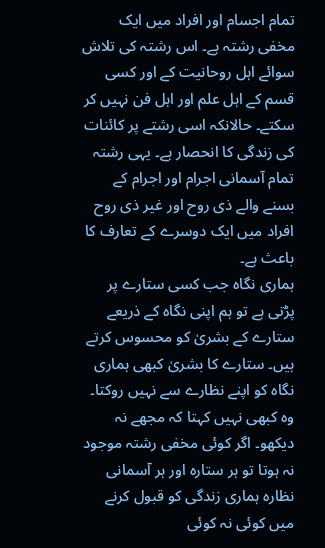تمام اجسام اور افراد میں ایک مخفی رشتہ ہے۔ اس رشتہ کی تلاش سوائے اہل روحانیت کے اور کسی قسم کے اہل علم اور اہل فن نہیں کر سکتے۔ حالانکہ اسی رشتے پر کائنات کی زندگی کا انحصار ہے۔ یہی رشتہ تمام آسمانی اجرام اور اجرام کے بسنے والے ذی روح اور غیر ذی روح افراد میں ایک دوسرے کے تعارف کا باعث ہے۔
ہماری نگاہ جب کسی ستارے پر پڑتی ہے تو ہم اپنی نگاہ کے ذریعے ستارے کے بشریٰ کو محسوس کرتے ہیں۔ ستارے کا بشریٰ کبھی ہماری نگاہ کو اپنے نظارے سے نہیں روکتا۔ وہ کبھی نہیں کہتا کہ مجھے نہ دیکھو۔ اگر کوئی مخفی رشتہ موجود نہ ہوتا تو ہر ستارہ اور ہر آسمانی نظارہ ہماری زندگی کو قبول کرنے میں کوئی نہ کوئی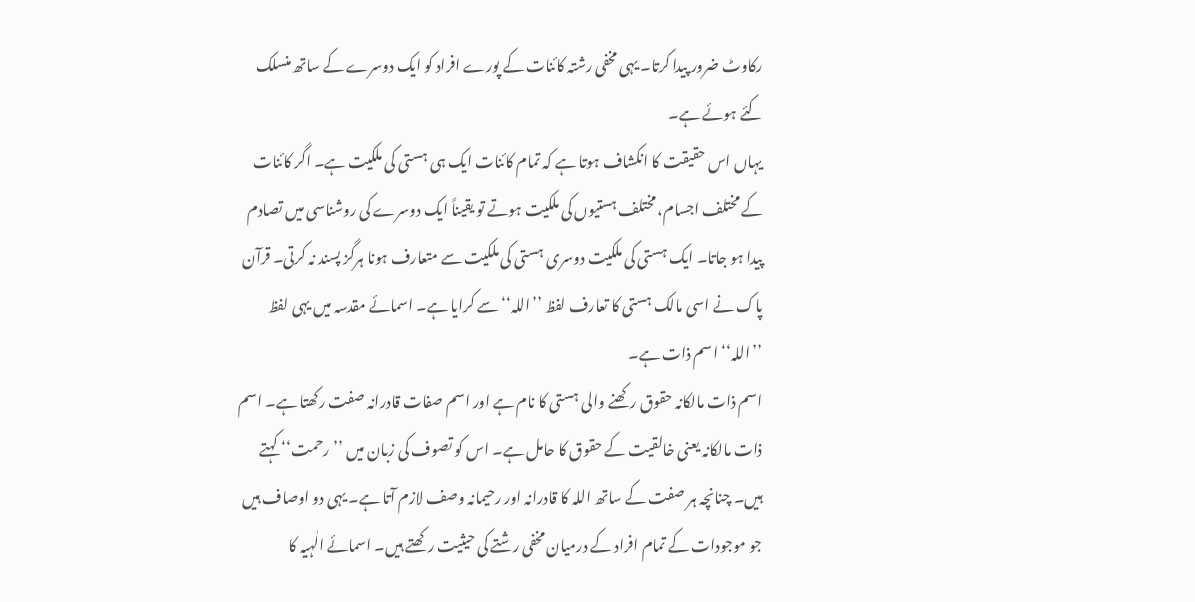رکاوٹ ضرور پیدا کرتا۔ یہی مخفی رشتہ کائنات کے پورے افراد کو ایک دوسرے کے ساتھ منسلک کئے ہوئے ہے۔
یہاں اس حقیقت کا انکشاف ہوتا ہے کہ تمام کائنات ایک ہی ہستی کی ملکیت ہے۔ اگر کائنات کے مختلف اجسام، مختلف ہستیوں کی ملکیت ہوتے تو یقیناً ایک دوسرے کی روشناسی میں تصادم پیدا ہو جاتا۔ ایک ہستی کی ملکیت دوسری ہستی کی ملکیت سے متعارف ہونا ہرگز پسند نہ کرتی۔ قرآن پاک نے اسی مالک ہستی کا تعارف لفظ ’’اللہ‘‘ سے کرایا ہے۔ اسمائے مقدسہ میں یہی لفظ ’’اللہ‘‘ اسم ذات ہے۔
اسم ذات مالکانہ حقوق رکھنے والی ہستی کا نام ہے اور اسم صفات قادرانہ صفت رکھتا ہے۔ اسم ذات مالکانہ یعنی خالقیت کے حقوق کا حامل ہے۔ اس کو تصوف کی زبان میں ’’رحمت‘‘ کہتے ہیں۔ چنانچہ ہر صفت کے ساتھ اللہ کا قادرانہ اور رحیمانہ وصف لازم آتا ہے۔ یہی دو اوصاف ہیں جو موجودات کے تمام افراد کے درمیان مخفی رشتے کی حیثیت رکھتے ہیں۔ اسمائے الٰہیہ کا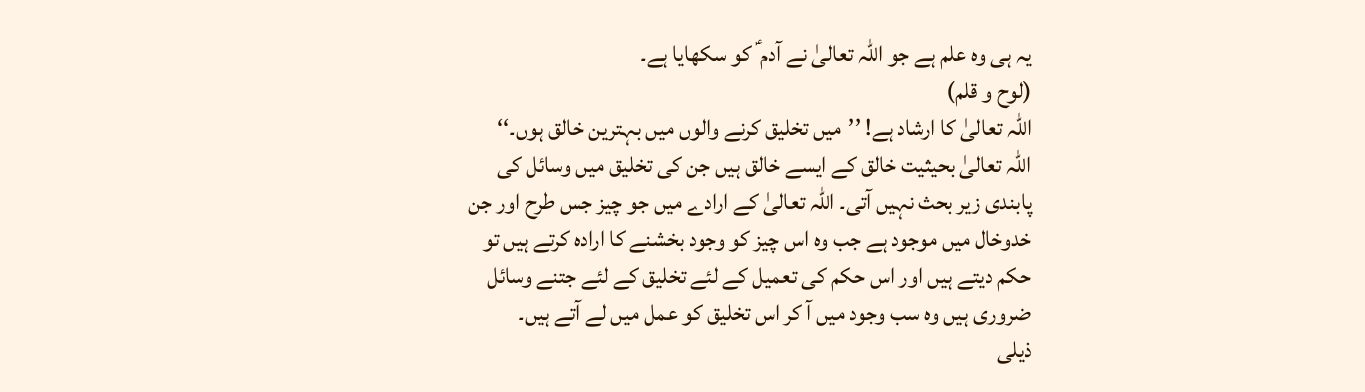یہ ہی وہ علم ہے جو اللہ تعالیٰ نے آدم ؑ کو سکھایا ہے۔
(لوح و قلم)
اللہ تعالیٰ کا ارشاد ہے! ’’میں تخلیق کرنے والوں میں بہترین خالق ہوں۔‘‘
اللہ تعالیٰ بحیثیت خالق کے ایسے خالق ہیں جن کی تخلیق میں وسائل کی پابندی زیر بحث نہیں آتی۔ اللہ تعالیٰ کے ارادے میں جو چیز جس طرح اور جن خدوخال میں موجود ہے جب وہ اس چیز کو وجود بخشنے کا ارادہ کرتے ہیں تو حکم دیتے ہیں اور اس حکم کی تعمیل کے لئے تخلیق کے لئے جتنے وسائل ضروری ہیں وہ سب وجود میں آ کر اس تخلیق کو عمل میں لے آتے ہیں۔
ذیلی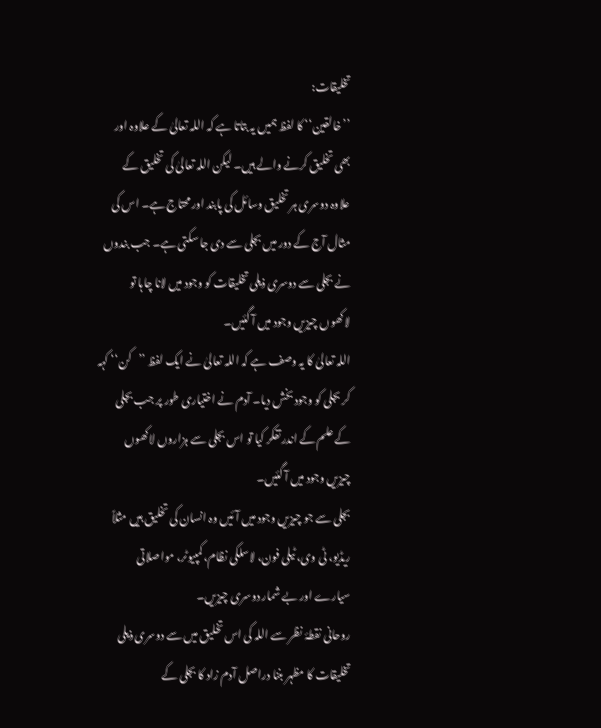تخلیقات:
’’خالقین‘‘ کا لفظ ہمیں یہ بتاتا ہے کہ اللہ تعالیٰ کے علاوہ اور بھی تخلیق کرنے والے ہیں۔ لیکن اللہ تعالیٰ کی تخلیق کے علاوہ دوسری ہر تخلیق وسائل کی پابند اور محتاج ہے۔ اس کی مثال آج کے دور میں بجلی سے دی جا سکتی ہے۔ جب بندوں نے بجلی سے دوسری ذیلی تخلیقات کو وجود میں لانا چاہا تو لاکھوں چیزیں وجود میں آ گئیں۔
اللہ تعالیٰ کا یہ وصف ہے کہ اللہ تعالیٰ نے ایک لفظ ’’کن‘‘ کہہ کر بجلی کو وجود بخش دیا۔ آدم نے اختیاری طور پر جب بجلی کے علم کے اندر تفکر کیا تو اس بجلی سے ہزاروں لاکھوں چیزیں وجود میں آ گئیں۔
بجلی سے جو چیزیں وجود میں آئیں وہ انسان کی تخلیق ہیں مثلاً ریڈیو، ٹی وی، ٹیلی فون، لاسلکی نظام، کمپیوٹر، مواصلاتی سیارے اور بے شمار دوسری چیزیں۔
روحانی نقطۂ نظر سے اللہ کی اس تخلیق میں سے دوسری ذیلی تخلیقات کا مظہر بننا دراصل آدم زاد کا بجلی کے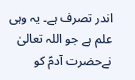اندر تصرف ہے۔ یہ وہی علم ہے جو اللہ تعالیٰ نےحضرت آدمؑ کو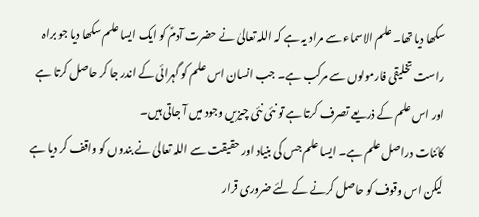سکھا دیا تھا۔ علم الاسماء سے مراد یہ ہے کہ اللہ تعالیٰ نے حضرت آدمؑ کو ایک ایسا علم سکھا دیا جو براہ راست تخلیقی فارمولوں سے مرکب ہے۔ جب انسان اس علم کو گہرائی کے اندر جا کر حاصل کرتا ہے اور اس علم کے ذریعے تصرف کرتا ہے تو نئی نئی چیزیں وجود میں آ جاتی ہیں۔
کائنات دراصل علم ہے۔ ایسا علم جس کی بنیاد اور حقیقت سے اللہ تعالیٰ نے بندوں کو واقف کر دیا ہے لیکن اس وقوف کو حاصل کرنے کے لئے ضروری قرار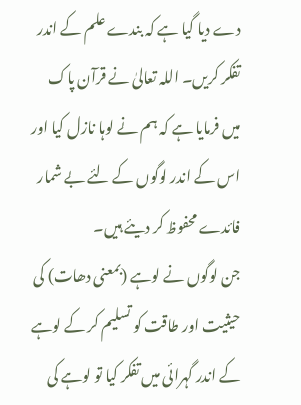دے دیا گیا ہے کہ بندے علم کے اندر تفکر کریں۔ اللہ تعالیٰ نے قرآن پاک میں فرمایا ہے کہ ہم نے لوہا نازل کیا اور اس کے اندر لوگوں کے لئے بے شمار فائدے محفوظ کر دیئے ہیں۔
جن لوگوں نے لوہے (بمعنی دھات) کی حیثیت اور طاقت کو تسلیم کر کے لوہے کے اندر گہرائی میں تفکر کیا تو لوہے کی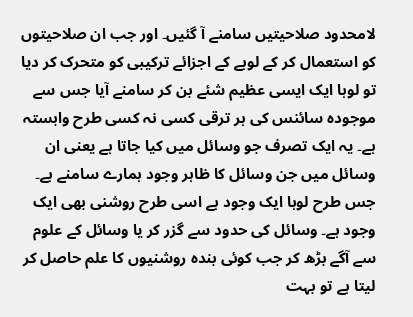لامحدود صلاحیتیں سامنے آ گئیں۔ اور جب ان صلاحیتوں کو استعمال کر کے لوہے کے اجزائے ترکیبی کو متحرک کر دیا تو لوہا ایک ایسی عظیم شئے بن کر سامنے آیا جس سے موجودہ سائنس کی ہر ترقی کسی نہ کسی طرح وابستہ ہے۔ یہ ایک تصرف جو وسائل میں کیا جاتا ہے یعنی ان وسائل میں جن وسائل کا ظاہر وجود ہمارے سامنے ہے۔
جس طرح لوہا ایک وجود ہے اسی طرح روشنی بھی ایک وجود ہے۔ وسائل کی حدود سے گزر کر یا وسائل کے علوم سے آگے بڑھ کر جب کوئی بندہ روشنیوں کا علم حاصل کر لیتا ہے تو بہت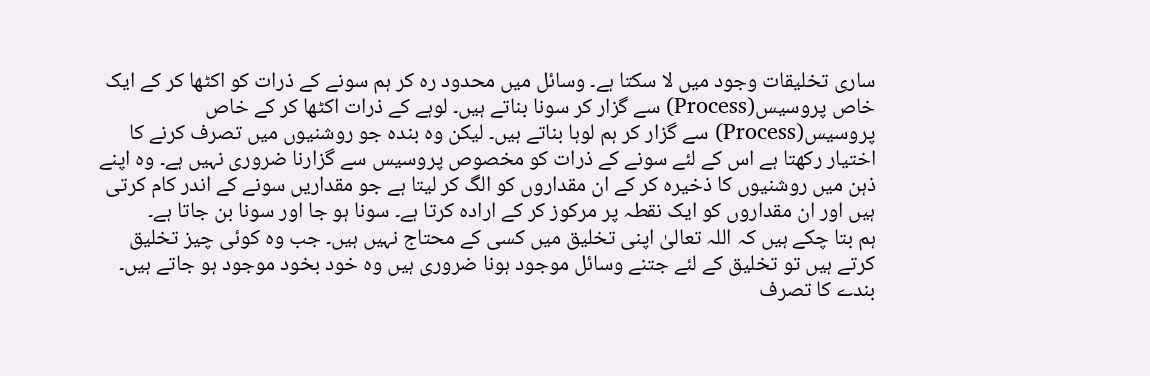ساری تخلیقات وجود میں لا سکتا ہے۔ وسائل میں محدود رہ کر ہم سونے کے ذرات کو اکٹھا کر کے ایک خاص پروسیس(Process) سے گزار کر سونا بناتے ہیں۔ لوہے کے ذرات اکٹھا کر کے خاص پروسیس(Process) سے گزار کر ہم لوہا بناتے ہیں۔ لیکن وہ بندہ جو روشنیوں میں تصرف کرنے کا اختیار رکھتا ہے اس کے لئے سونے کے ذرات کو مخصوص پروسیس سے گزارنا ضروری نہیں ہے۔ وہ اپنے ذہن میں روشنیوں کا ذخیرہ کر کے ان مقداروں کو الگ کر لیتا ہے جو مقداریں سونے کے اندر کام کرتی ہیں اور ان مقداروں کو ایک نقطہ پر مرکوز کر کے ارادہ کرتا ہے۔ سونا ہو جا اور سونا بن جاتا ہے۔
ہم بتا چکے ہیں کہ اللہ تعالیٰ اپنی تخلیق میں کسی کے محتاج نہیں ہیں۔ جب وہ کوئی چیز تخلیق کرتے ہیں تو تخلیق کے لئے جتنے وسائل موجود ہونا ضروری ہیں وہ خود بخود موجود ہو جاتے ہیں۔ بندے کا تصرف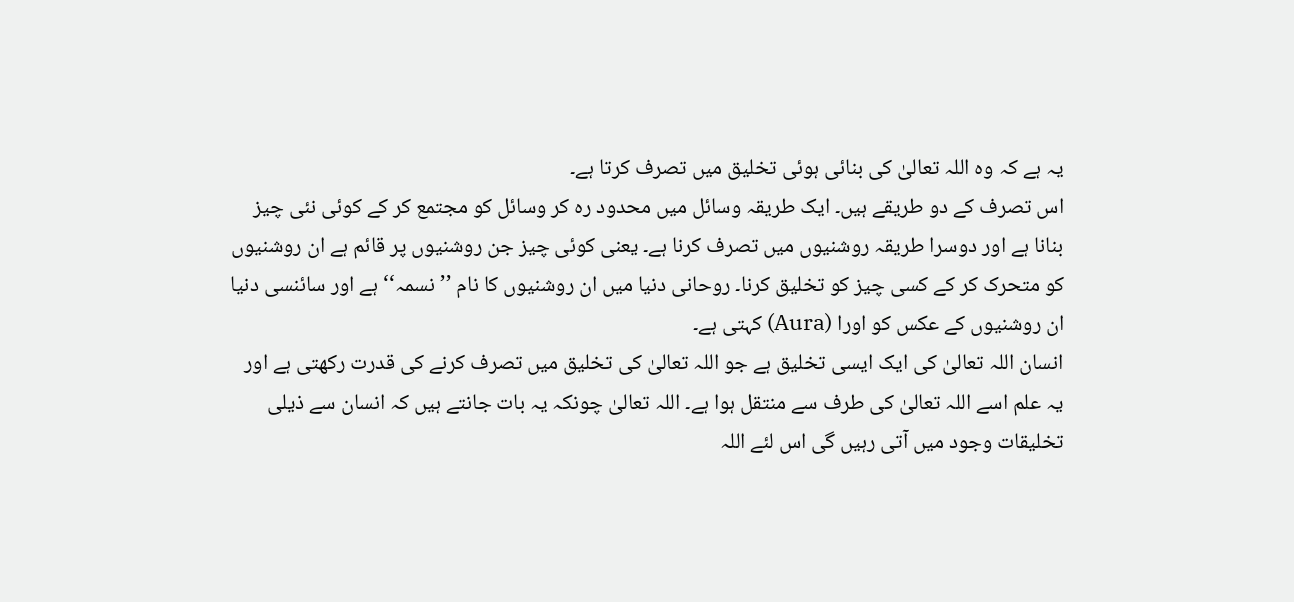یہ ہے کہ وہ اللہ تعالیٰ کی بنائی ہوئی تخلیق میں تصرف کرتا ہے۔
اس تصرف کے دو طریقے ہیں۔ ایک طریقہ وسائل میں محدود رہ کر وسائل کو مجتمع کر کے کوئی نئی چیز بنانا ہے اور دوسرا طریقہ روشنیوں میں تصرف کرنا ہے۔ یعنی کوئی چیز جن روشنیوں پر قائم ہے ان روشنیوں کو متحرک کر کے کسی چیز کو تخلیق کرنا۔ روحانی دنیا میں ان روشنیوں کا نام ’’نسمہ‘‘ ہے اور سائنسی دنیا ان روشنیوں کے عکس کو اورا (Aura) کہتی ہے۔
انسان اللہ تعالیٰ کی ایک ایسی تخلیق ہے جو اللہ تعالیٰ کی تخلیق میں تصرف کرنے کی قدرت رکھتی ہے اور یہ علم اسے اللہ تعالیٰ کی طرف سے منتقل ہوا ہے۔ اللہ تعالیٰ چونکہ یہ بات جانتے ہیں کہ انسان سے ذیلی تخلیقات وجود میں آتی رہیں گی اس لئے اللہ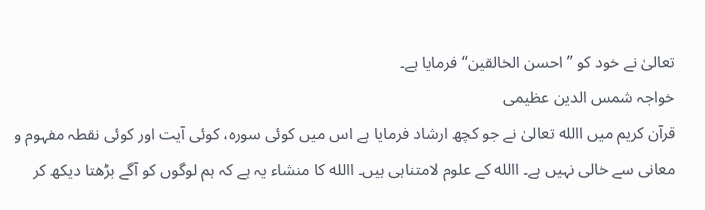تعالیٰ نے خود کو ’’احسن الخالقین‘‘ فرمایا ہے۔
خواجہ شمس الدین عظیمی
قرآن کریم میں االله تعالیٰ نے جو کچھ ارشاد فرمایا ہے اس میں کوئی سورہ، کوئی آیت اور کوئی نقطہ مفہوم و معانی سے خالی نہیں ہے۔ االله کے علوم لامتناہی ہیں۔ االله کا منشاء یہ ہے کہ ہم لوگوں کو آگے بڑھتا دیکھ کر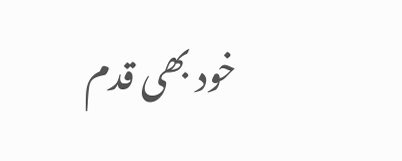خود بھی قدم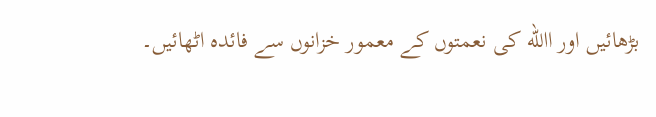بڑھائیں اور االله کی نعمتوں کے معمور خزانوں سے فائدہ اٹھائیں۔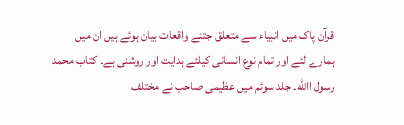قرآن پاک میں انبیاء سے متعلق جتنے واقعات بیان ہوئے ہیں ان میں ہمارے لئے اور تمام نوع انسانی کیلئے ہدایت اور روشنی ہے۔ کتاب محمد رسول االله۔ جلد سوئم میں عظیمی صاحب نے مختلف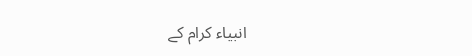انبیاء کرام کے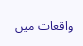واقعات میں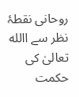روحانی نقطۂ نظر سے االله تعالیٰ کی حکمت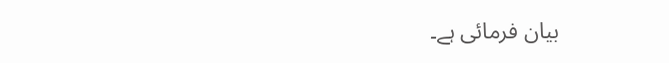بیان فرمائی ہے۔